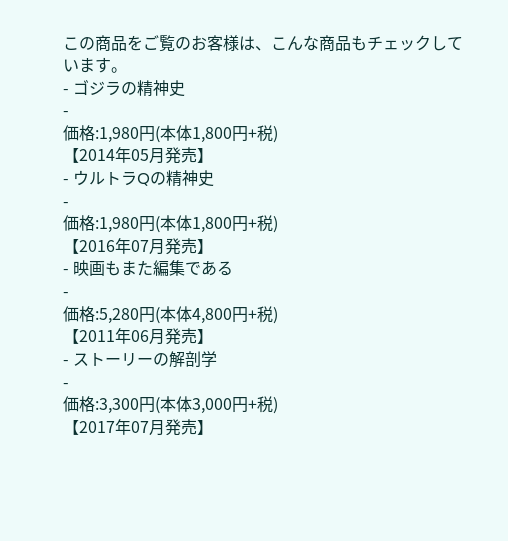この商品をご覧のお客様は、こんな商品もチェックしています。
- ゴジラの精神史
-
価格:1,980円(本体1,800円+税)
【2014年05月発売】
- ウルトラQの精神史
-
価格:1,980円(本体1,800円+税)
【2016年07月発売】
- 映画もまた編集である
-
価格:5,280円(本体4,800円+税)
【2011年06月発売】
- ストーリーの解剖学
-
価格:3,300円(本体3,000円+税)
【2017年07月発売】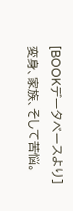[BOOKデータベースより]
変身、家族、そして苦悩。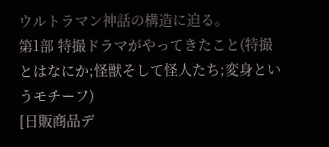ウルトラマン神話の構造に迫る。
第1部 特撮ドラマがやってきたこと(特撮とはなにか;怪獣そして怪人たち;変身というモチーフ)
[日販商品デ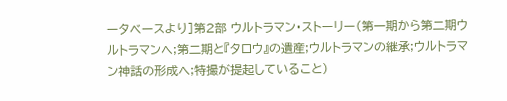ータベースより]第2部 ウルトラマン・ストーリー(第一期から第二期ウルトラマンへ;第二期と『タロウ』の遺産;ウルトラマンの継承;ウルトラマン神話の形成へ;特撮が提起していること)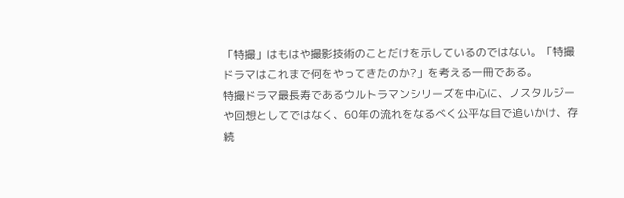「特撮」はもはや撮影技術のことだけを示しているのではない。「特撮ドラマはこれまで何をやってきたのか?」を考える一冊である。
特撮ドラマ最長寿であるウルトラマンシリーズを中心に、ノスタルジーや回想としてではなく、60年の流れをなるべく公平な目で追いかけ、存続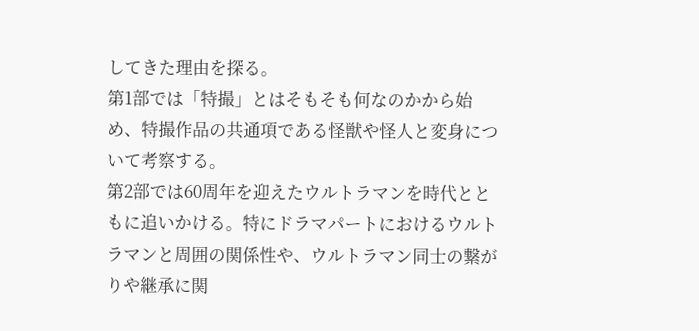してきた理由を探る。
第1部では「特撮」とはそもそも何なのかから始め、特撮作品の共通項である怪獣や怪人と変身について考察する。
第2部では60周年を迎えたウルトラマンを時代とともに追いかける。特にドラマパートにおけるウルトラマンと周囲の関係性や、ウルトラマン同士の繋がりや継承に関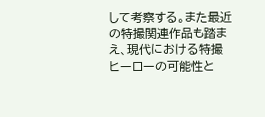して考察する。また最近の特撮関連作品も踏まえ、現代における特撮ヒーローの可能性と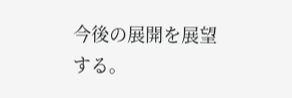今後の展開を展望する。